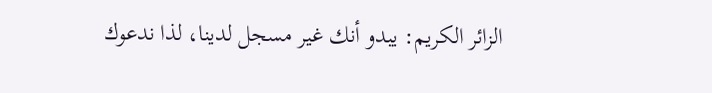الزائر الكريم: يبدو أنك غير مسجل لدينا، لذا ندعوك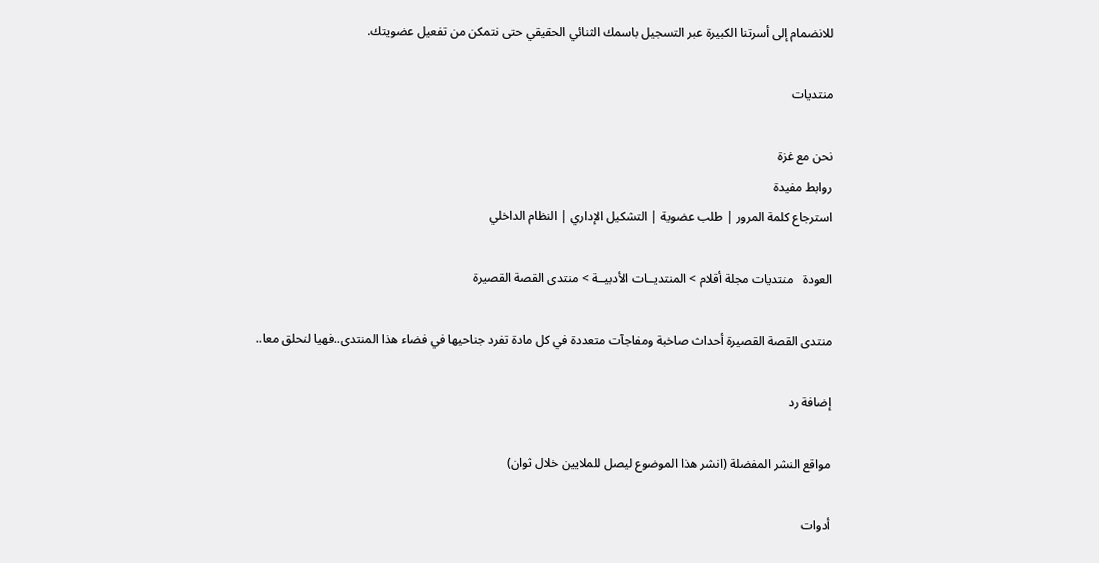للانضمام إلى أسرتنا الكبيرة عبر التسجيل باسمك الثنائي الحقيقي حتى نتمكن من تفعيل عضويتك.

منتديات

نحن مع غزة
روابط مفيدة
استرجاع كلمة المرور | طلب عضوية | التشكيل الإداري | النظام الداخلي

العودة   منتديات مجلة أقلام > المنتديــات الأدبيــة > منتدى القصة القصيرة

منتدى القصة القصيرة أحداث صاخبة ومفاجآت متعددة في كل مادة تفرد جناحيها في فضاء هذا المنتدى..فهيا لنحلق معا..

إضافة رد

مواقع النشر المفضلة (انشر هذا الموضوع ليصل للملايين خلال ثوان)

أدوات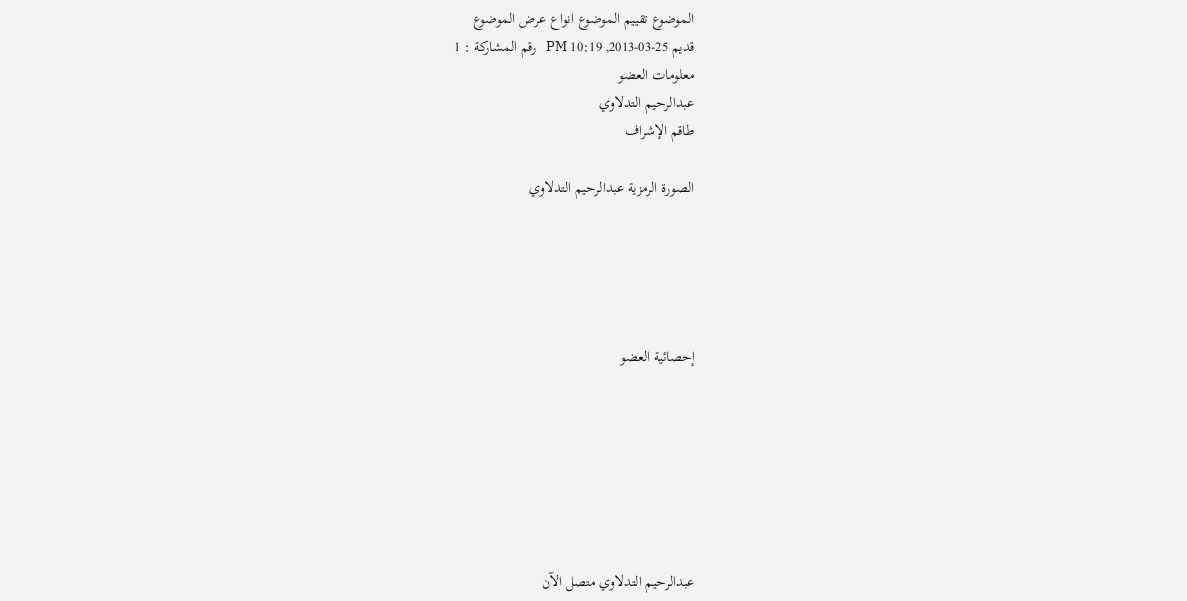الموضوع تقييم الموضوع انواع عرض الموضوع
قديم 25-03-2013, 10:19 PM   رقم المشاركة : 1
معلومات العضو
عبدالرحيم التدلاوي
طاقم الإشراف

الصورة الرمزية عبدالرحيم التدلاوي





إحصائية العضو







عبدالرحيم التدلاوي متصل الآن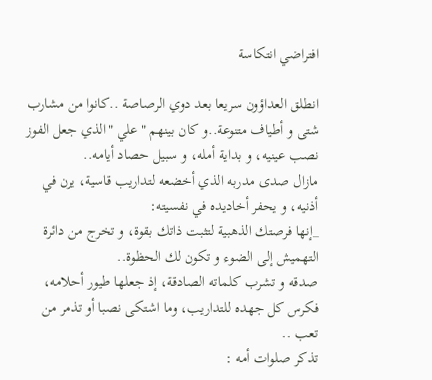افتراضي انتكاسة

انطلق العداؤون سريعا بعد دوي الرصاصة ..كانوا من مشارب شتى و أطياف متنوعة..و كان بينهم "علي "الذي جعل الفوز نصب عينيه، و بداية أمله، و سبيل حصاد أيامه..
مازال صدى مدربه الذي أخضعه لتداريب قاسية، يرن في أذنيه، و يحفر أخاديده في نفسيته:
_إنها فرصتك الذهبية لتثبت ذاتك بقوة، و تخرج من دائرة التهميش إلى الضوء و تكون لك الحظوة..
صدقه و تشرب كلماته الصادقة، إذ جعلها طيور أحلامه، فكرس كل جهده للتداريب، وما اشتكى نصبا أو تذمر من تعب ..
تذكر صلوات أمه :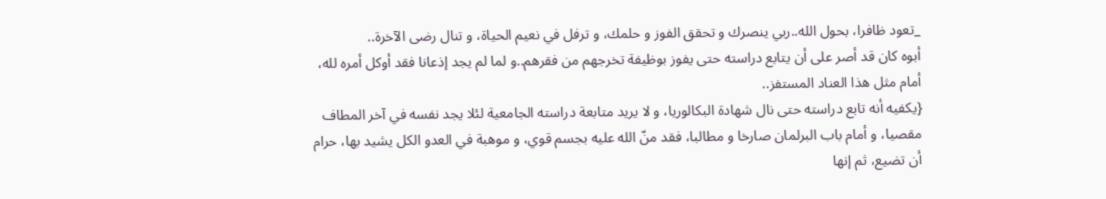_تعود ظافرا، بحول الله..ربي ينصرك و تحقق الفوز و حلمك، و ترفل في نعيم الحياة، و تنال رضى الآخرة..
أبوه كان قد أصر على أن يتابع دراسته حتى يفوز بوظيفة تخرجهم من فقرهم..و لما لم يجد إذعانا فقد أوكل أمره لله، أمام مثل هذا العناد المستفز..
{يكفيه أنه تابع دراسته حتى نال شهادة البكالوريا، و لا يريد متابعة دراسته الجامعية لئلا يجد نفسه في آخر المطاف مقصيا، و أمام باب البرلمان صارخا و مطالبا، فقد منّ الله عليه بجسم قوي، و موهبة في العدو الكل يشيد بها، حرام أن تضيع، ثم إنها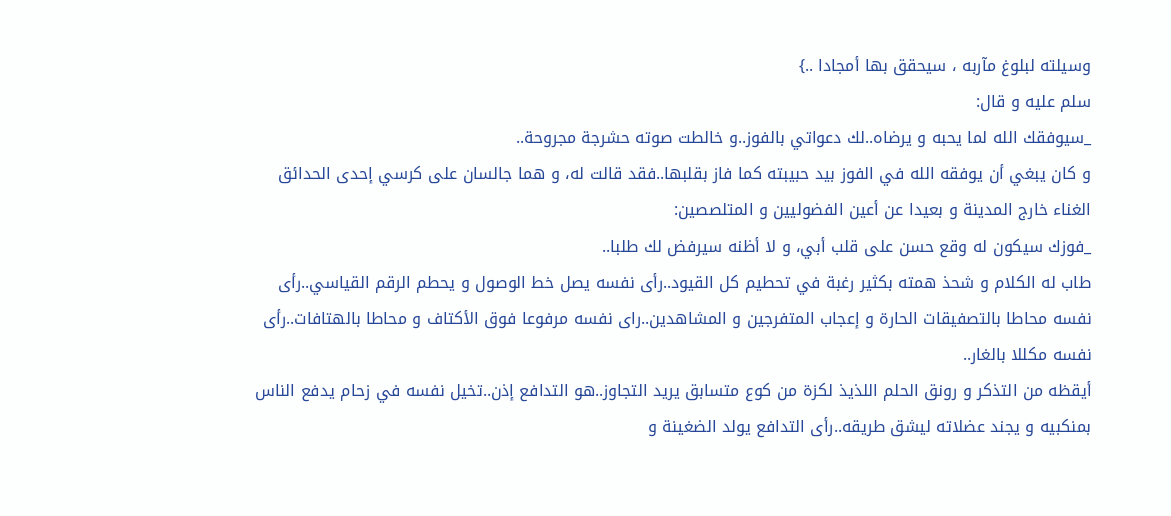وسيلته لبلوغ مآربه ، سيحقق بها أمجادا ..}
سلم عليه و قال:
_سيوفقك الله لما يحبه و يرضاه..لك دعواتي بالفوز..و خالطت صوته حشرجة مجروحة..
و كان يبغي أن يوفقه الله في الفوز بيد حبيبته كما فاز بقلبها..فقد قالت له، و هما جالسان على كرسي إحدى الحدائق الغناء خارج المدينة و بعيدا عن أعين الفضوليين و المتلصصين:
_فوزك سيكون له وقع حسن على قلب أبي، و لا أظنه سيرفض لك طلبا..
طاب له الكلام و شحذ همته بكثير رغبة في تحطيم كل القيود..رأى نفسه يصل خط الوصول و يحطم الرقم القياسي..رأى نفسه محاطا بالتصفيقات الحارة و إعجاب المتفرجين و المشاهدين..راى نفسه مرفوعا فوق الأكتاف و محاطا بالهتافات..رأى نفسه مكللا بالغار..
أيقظه من التذكر و رونق الحلم اللذيذ لكزة من كوع متسابق يريد التجاوز..هو التدافع إذن..تخيل نفسه في زحام يدفع الناس بمنكبيه و يجند عضلاته ليشق طريقه..رأى التدافع يولد الضغينة و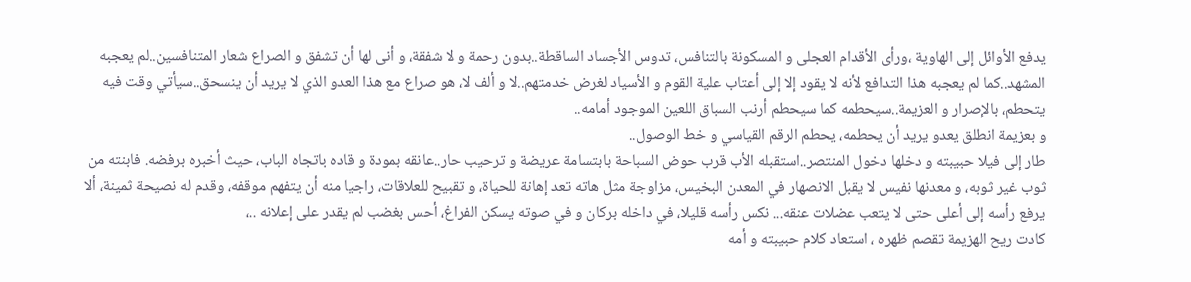يدفع الأوائل إلى الهاوية ،ورأى الأقدام العجلى و المسكونة بالتنافس، تدوس الأجساد الساقطة..بدون رحمة و لا شفقة، و أنى لها أن تشفق و الصراع شعار المتنافسين..لم يعجبه المشهد..كما لم يعجبه هذا التدافع لأنه لا يقود إلا إلى أعتاب علية القوم و الأسياد لغرض خدمتهم..لا و ألف لا، هو صراع مع هذا العدو الذي لا يريد أن ينسحق..سيأتي وقت فيه يتحطم، بالإصرار و العزيمة..سيحطمه كما سيحطم أرنب السباق اللعين الموجود أمامه..
و بعزيمة انطلق يعدو يريد أن يحطمه، يحطم الرقم القياسي و خط الوصول..
طار إلى فيلا حبيبته و دخلها دخول المنتصر..استقبله الأب قرب حوض السباحة بابتسامة عريضة و ترحيب حار..عانقه بمودة و قاده باتجاه الباب، حيث أخبره برفضه. فابنته من ثوب غير ثوبه، و معدنها نفيس لا يقبل الانصهار في المعدن البخيس، مزاوجة مثل هاته تعد إهانة للحياة، و تقبيح للعلاقات، راجيا منه أن يتفهم موقفه، وقدم له نصيحة ثمينة، ألا يرفع رأسه إلى أعلى حتى لا يتعب عضلات عنقه... نكس رأسه قليلا، في داخله بركان و في صوته يسكن الفراغ، أحس بغضب لم يقدر على إعلانه ..،
كادت ريح الهزيمة تقصم ظهره ، استعاد كلام حبيبته و أمه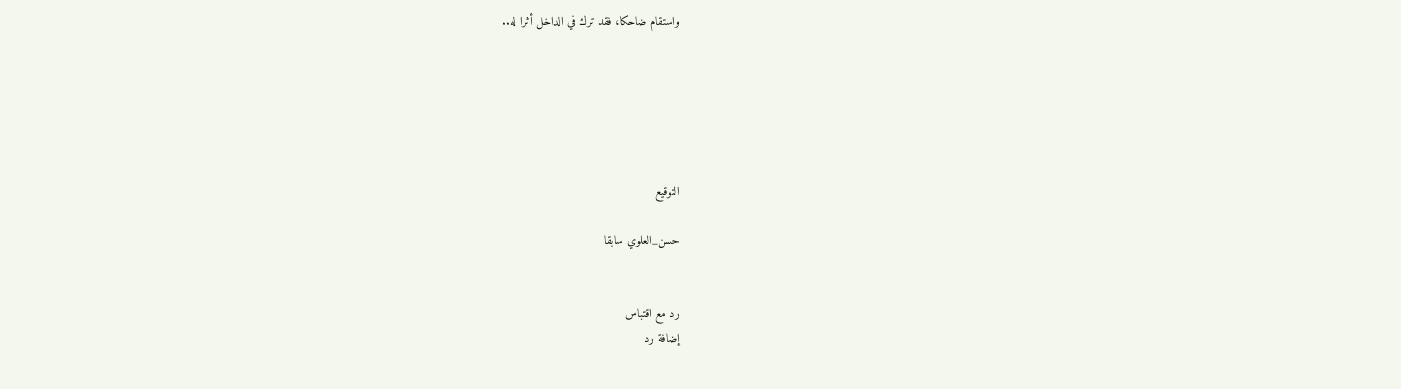واستقام ضاحكا، فقد ترك في الداخل أثرا له..






التوقيع

حسن_العلوي سابقا


رد مع اقتباس
إضافة رد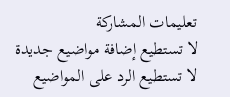تعليمات المشاركة
لا تستطيع إضافة مواضيع جديدة
لا تستطيع الرد على المواضيع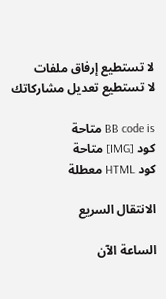لا تستطيع إرفاق ملفات
لا تستطيع تعديل مشاركاتك

BB code is متاحة
كود [IMG] متاحة
كود HTML معطلة

الانتقال السريع

الساعة الآن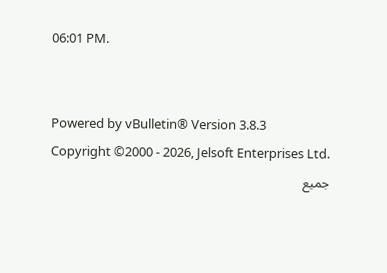06:01 PM.


Powered by vBulletin® Version 3.8.3
Copyright ©2000 - 2026, Jelsoft Enterprises Ltd.
جميع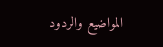المواضيع والردود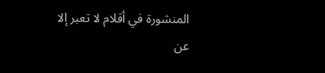المنشورة في أقلام لا تعبر إلا عن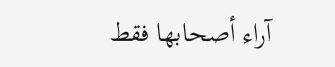آراء أصحابها فقط